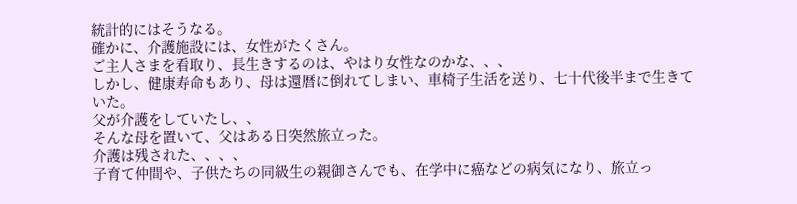統計的にはそうなる。
確かに、介護施設には、女性がたくさん。
ご主人さまを看取り、長生きするのは、やはり女性なのかな、、、
しかし、健康寿命もあり、母は還暦に倒れてしまい、車椅子生活を送り、七十代後半まで生きていた。
父が介護をしていたし、、
そんな母を置いて、父はある日突然旅立った。
介護は残された、、、、
子育て仲間や、子供たちの同級生の親御さんでも、在学中に癌などの病気になり、旅立っ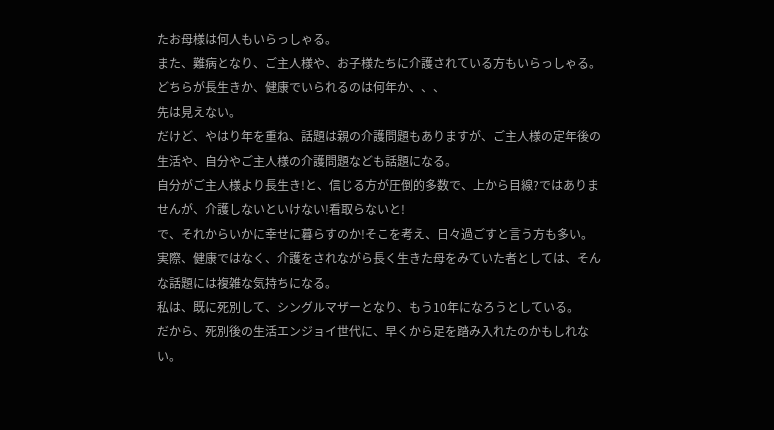たお母様は何人もいらっしゃる。
また、難病となり、ご主人様や、お子様たちに介護されている方もいらっしゃる。
どちらが長生きか、健康でいられるのは何年か、、、
先は見えない。
だけど、やはり年を重ね、話題は親の介護問題もありますが、ご主人様の定年後の生活や、自分やご主人様の介護問題なども話題になる。
自分がご主人様より長生き!と、信じる方が圧倒的多数で、上から目線?ではありませんが、介護しないといけない!看取らないと!
で、それからいかに幸せに暮らすのか!そこを考え、日々過ごすと言う方も多い。
実際、健康ではなく、介護をされながら長く生きた母をみていた者としては、そんな話題には複雑な気持ちになる。
私は、既に死別して、シングルマザーとなり、もう10年になろうとしている。
だから、死別後の生活エンジョイ世代に、早くから足を踏み入れたのかもしれない。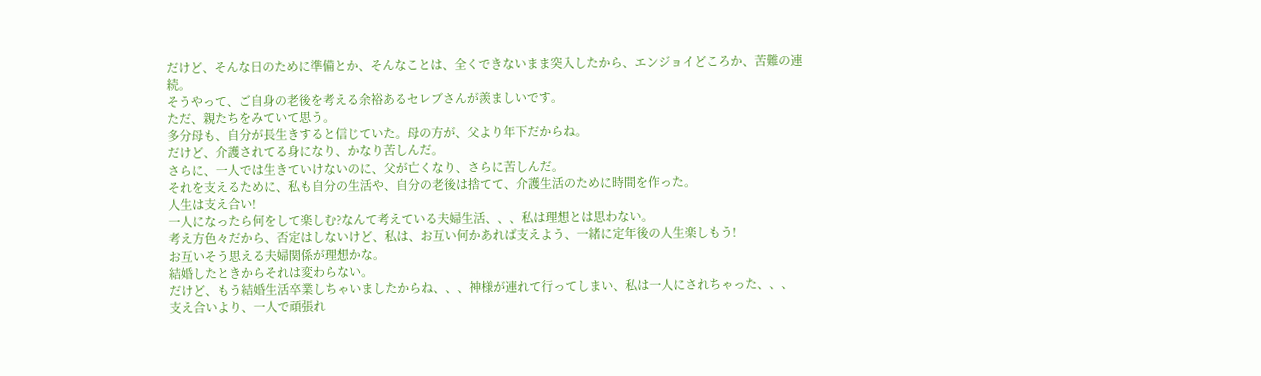だけど、そんな日のために準備とか、そんなことは、全くできないまま突入したから、エンジョイどころか、苦難の連続。
そうやって、ご自身の老後を考える余裕あるセレブさんが羨ましいです。
ただ、親たちをみていて思う。
多分母も、自分が長生きすると信じていた。母の方が、父より年下だからね。
だけど、介護されてる身になり、かなり苦しんだ。
さらに、一人では生きていけないのに、父が亡くなり、さらに苦しんだ。
それを支えるために、私も自分の生活や、自分の老後は捨てて、介護生活のために時間を作った。
人生は支え合い!
一人になったら何をして楽しむ?なんて考えている夫婦生活、、、私は理想とは思わない。
考え方色々だから、否定はしないけど、私は、お互い何かあれば支えよう、一緒に定年後の人生楽しもう!
お互いそう思える夫婦関係が理想かな。
結婚したときからそれは変わらない。
だけど、もう結婚生活卒業しちゃいましたからね、、、神様が連れて行ってしまい、私は一人にされちゃった、、、
支え合いより、一人で頑張れ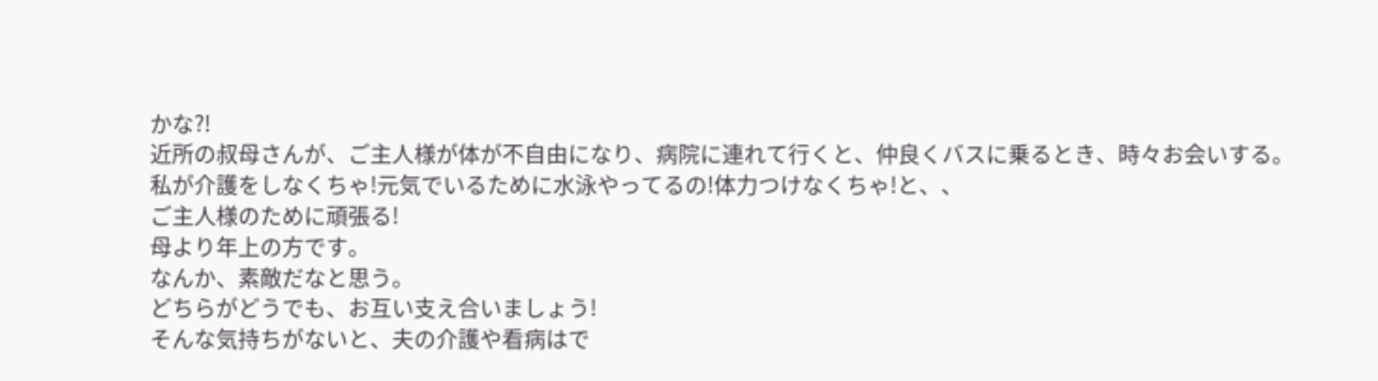かな?!
近所の叔母さんが、ご主人様が体が不自由になり、病院に連れて行くと、仲良くバスに乗るとき、時々お会いする。
私が介護をしなくちゃ!元気でいるために水泳やってるの!体力つけなくちゃ!と、、
ご主人様のために頑張る!
母より年上の方です。
なんか、素敵だなと思う。
どちらがどうでも、お互い支え合いましょう!
そんな気持ちがないと、夫の介護や看病はで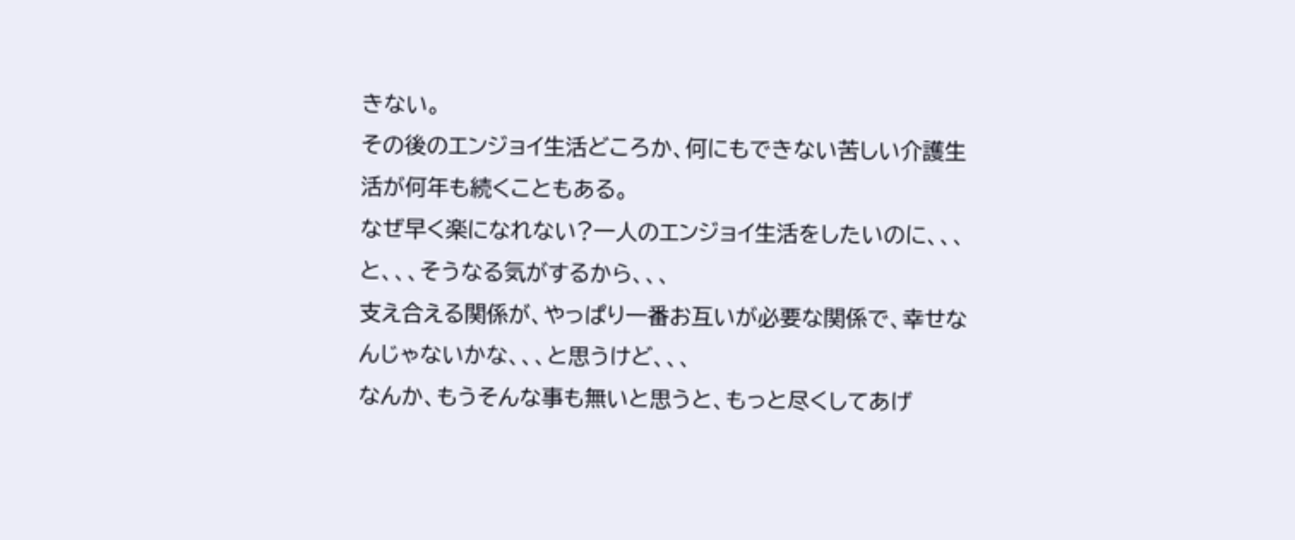きない。
その後のエンジョイ生活どころか、何にもできない苦しい介護生活が何年も続くこともある。
なぜ早く楽になれない?一人のエンジョイ生活をしたいのに、、、と、、、そうなる気がするから、、、
支え合える関係が、やっぱり一番お互いが必要な関係で、幸せなんじゃないかな、、、と思うけど、、、
なんか、もうそんな事も無いと思うと、もっと尽くしてあげ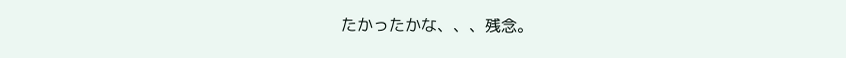たかったかな、、、残念。